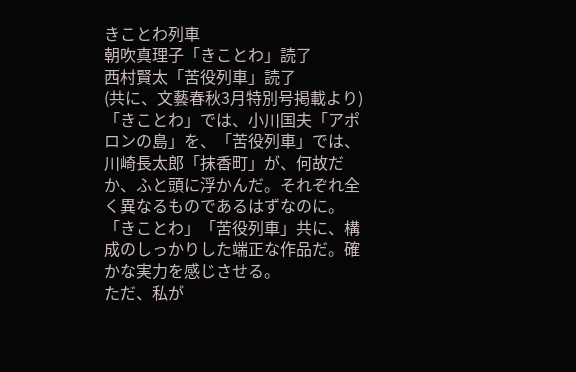きことわ列車
朝吹真理子「きことわ」読了
西村賢太「苦役列車」読了
(共に、文藝春秋3月特別号掲載より)
「きことわ」では、小川国夫「アポロンの島」を、「苦役列車」では、川崎長太郎「抹香町」が、何故だか、ふと頭に浮かんだ。それぞれ全く異なるものであるはずなのに。
「きことわ」「苦役列車」共に、構成のしっかりした端正な作品だ。確かな実力を感じさせる。
ただ、私が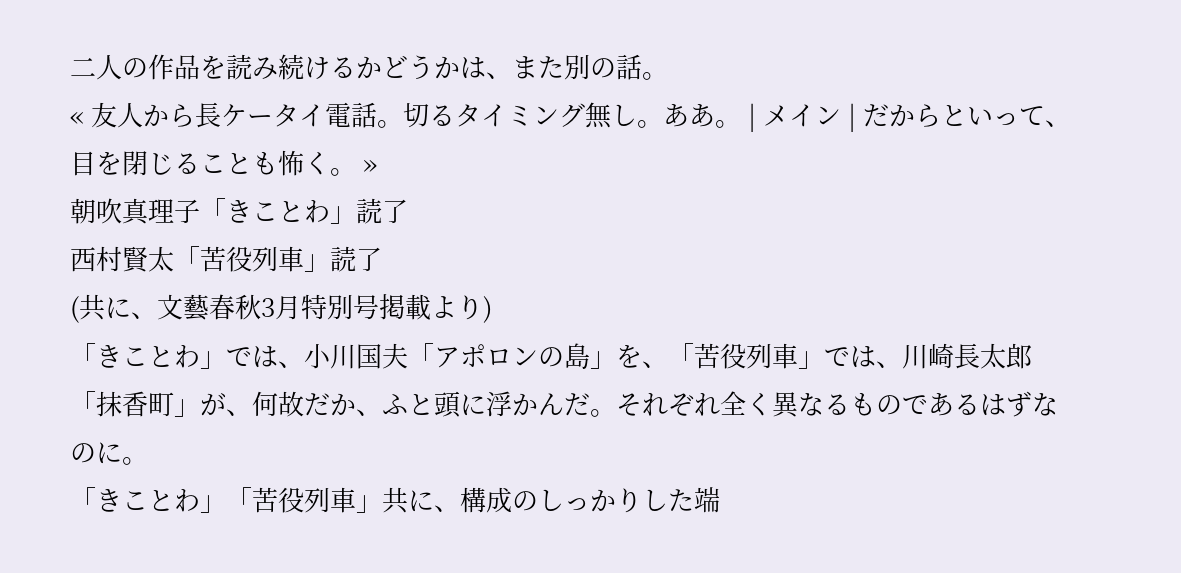二人の作品を読み続けるかどうかは、また別の話。
« 友人から長ケータイ電話。切るタイミング無し。ああ。 | メイン | だからといって、目を閉じることも怖く。 »
朝吹真理子「きことわ」読了
西村賢太「苦役列車」読了
(共に、文藝春秋3月特別号掲載より)
「きことわ」では、小川国夫「アポロンの島」を、「苦役列車」では、川崎長太郎「抹香町」が、何故だか、ふと頭に浮かんだ。それぞれ全く異なるものであるはずなのに。
「きことわ」「苦役列車」共に、構成のしっかりした端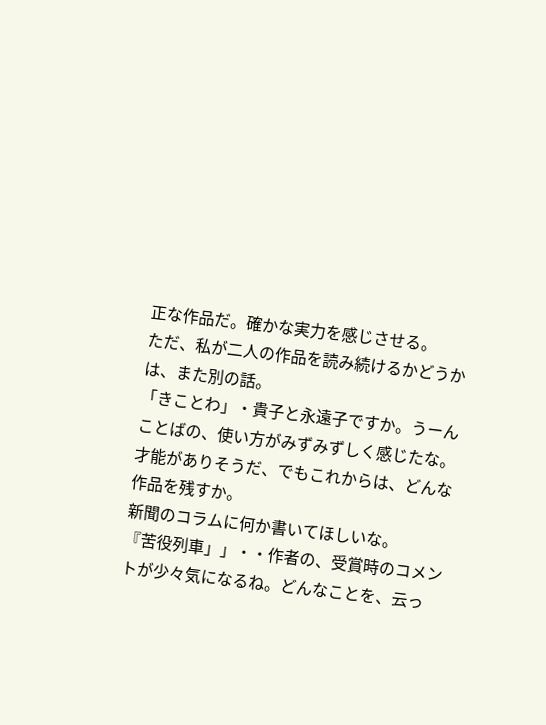正な作品だ。確かな実力を感じさせる。
ただ、私が二人の作品を読み続けるかどうかは、また別の話。
「きことわ」・貴子と永遠子ですか。うーん
ことばの、使い方がみずみずしく感じたな。才能がありそうだ、でもこれからは、どんな作品を残すか。
新聞のコラムに何か書いてほしいな。
『苦役列車」」・・作者の、受賞時のコメントが少々気になるね。どんなことを、云っ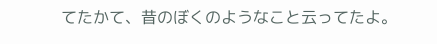てたかて、昔のぼくのようなこと云ってたよ。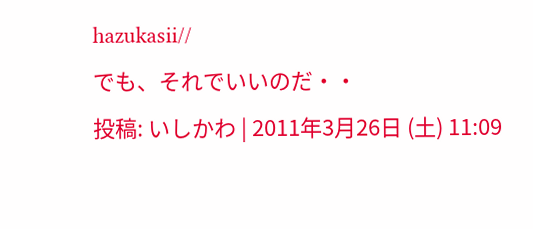hazukasii//
でも、それでいいのだ・・
投稿: いしかわ | 2011年3月26日 (土) 11:09